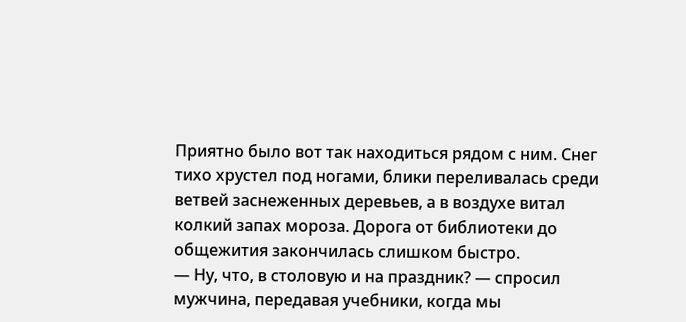Приятно было вот так находиться рядом с ним. Снег тихо хрустел под ногами, блики переливалась среди ветвей заснеженных деревьев, а в воздухе витал колкий запах мороза. Дорога от библиотеки до общежития закончилась слишком быстро.
— Ну, что, в столовую и на праздник? — спросил мужчина, передавая учебники, когда мы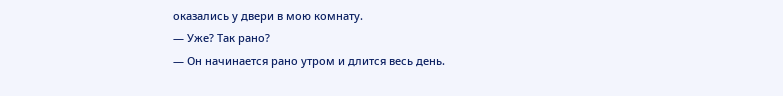оказались у двери в мою комнату.
— Уже? Так рано?
— Он начинается рано утром и длится весь день.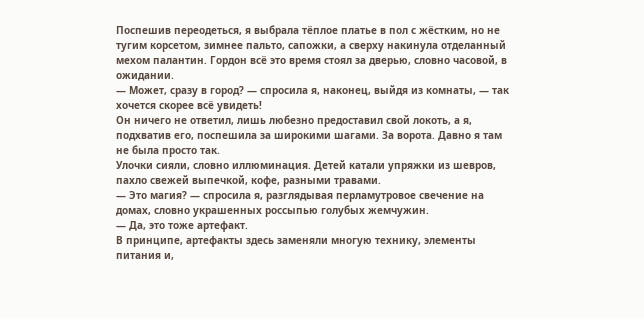Поспешив переодеться, я выбрала тёплое платье в пол с жёстким, но не тугим корсетом, зимнее пальто, сапожки, а сверху накинула отделанный мехом палантин. Гордон всё это время стоял за дверью, словно часовой, в ожидании.
— Может, сразу в город? — спросила я, наконец, выйдя из комнаты, — так хочется скорее всё увидеть!
Он ничего не ответил, лишь любезно предоставил свой локоть, а я, подхватив его, поспешила за широкими шагами. За ворота. Давно я там не была просто так.
Улочки сияли, словно иллюминация. Детей катали упряжки из шевров, пахло свежей выпечкой, кофе, разными травами.
— Это магия? — спросила я, разглядывая перламутровое свечение на домах, словно украшенных россыпью голубых жемчужин.
— Да, это тоже артефакт.
В принципе, артефакты здесь заменяли многую технику, элементы питания и,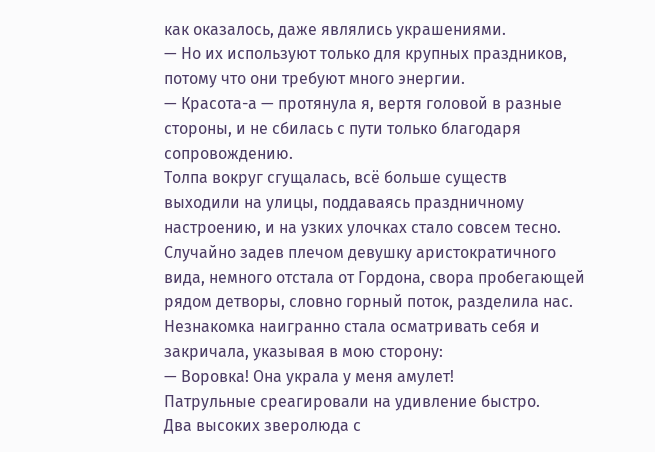как оказалось, даже являлись украшениями.
— Но их используют только для крупных праздников, потому что они требуют много энергии.
— Красота-а — протянула я, вертя головой в разные стороны, и не сбилась с пути только благодаря сопровождению.
Толпа вокруг сгущалась, всё больше существ выходили на улицы, поддаваясь праздничному настроению, и на узких улочках стало совсем тесно.
Случайно задев плечом девушку аристократичного вида, немного отстала от Гордона, свора пробегающей рядом детворы, словно горный поток, разделила нас. Незнакомка наигранно стала осматривать себя и закричала, указывая в мою сторону:
— Воровка! Она украла у меня амулет!
Патрульные среагировали на удивление быстро.
Два высоких зверолюда с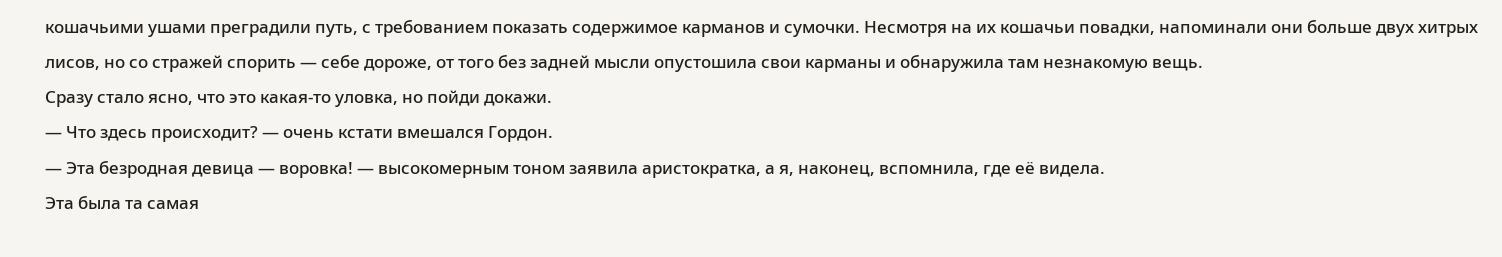кошачьими ушами преградили путь, с требованием показать содержимое карманов и сумочки. Несмотря на их кошачьи повадки, напоминали они больше двух хитрых лисов, но со стражей спорить — себе дороже, от того без задней мысли опустошила свои карманы и обнаружила там незнакомую вещь.
Сразу стало ясно, что это какая-то уловка, но пойди докажи.
— Что здесь происходит? — очень кстати вмешался Гордон.
— Эта безродная девица — воровка! — высокомерным тоном заявила аристократка, а я, наконец, вспомнила, где её видела.
Эта была та самая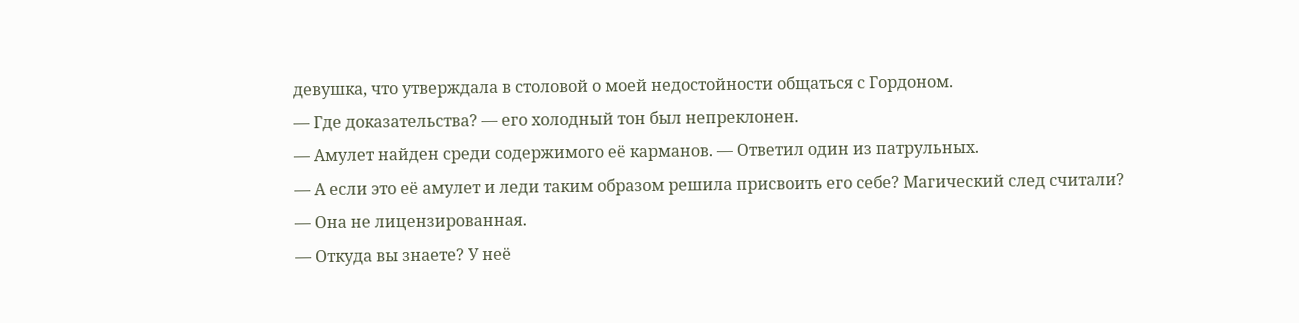девушка, что утверждала в столовой о моей недостойности общаться с Гордоном.
— Где доказательства? — его холодный тон был непреклонен.
— Амулет найден среди содержимого её карманов. — Ответил один из патрульных.
— А если это её амулет и леди таким образом решила присвоить его себе? Магический след считали?
— Она не лицензированная.
— Откуда вы знаете? У неё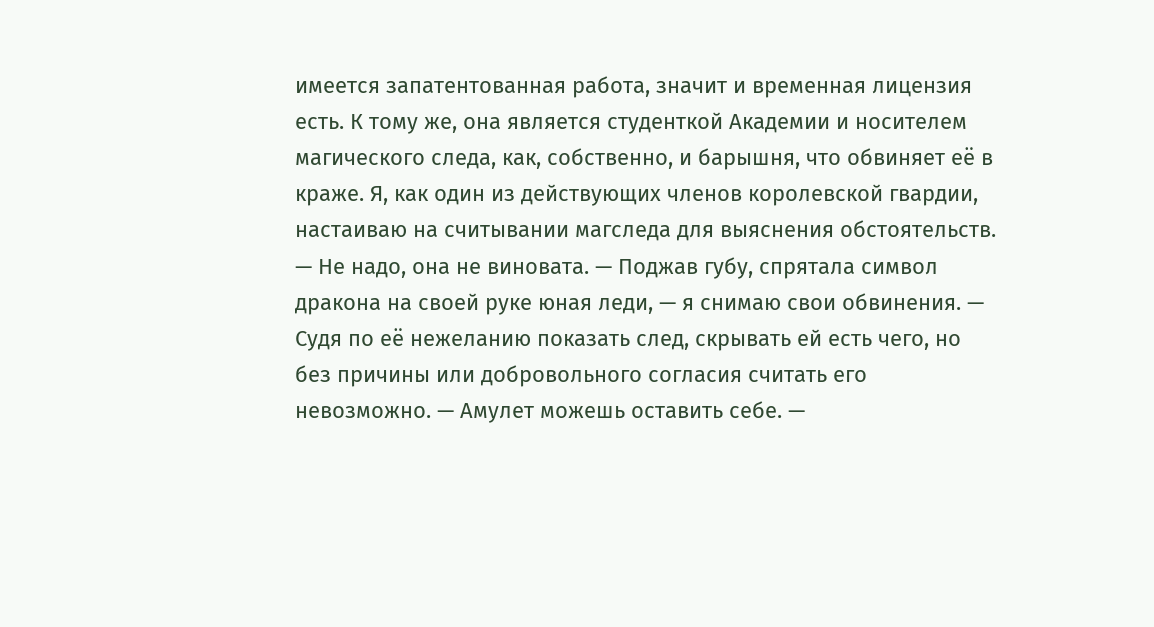имеется запатентованная работа, значит и временная лицензия есть. К тому же, она является студенткой Академии и носителем магического следа, как, собственно, и барышня, что обвиняет её в краже. Я, как один из действующих членов королевской гвардии, настаиваю на считывании магследа для выяснения обстоятельств.
— Не надо, она не виновата. — Поджав губу, спрятала символ дракона на своей руке юная леди, — я снимаю свои обвинения. — Судя по её нежеланию показать след, скрывать ей есть чего, но без причины или добровольного согласия считать его невозможно. — Амулет можешь оставить себе. —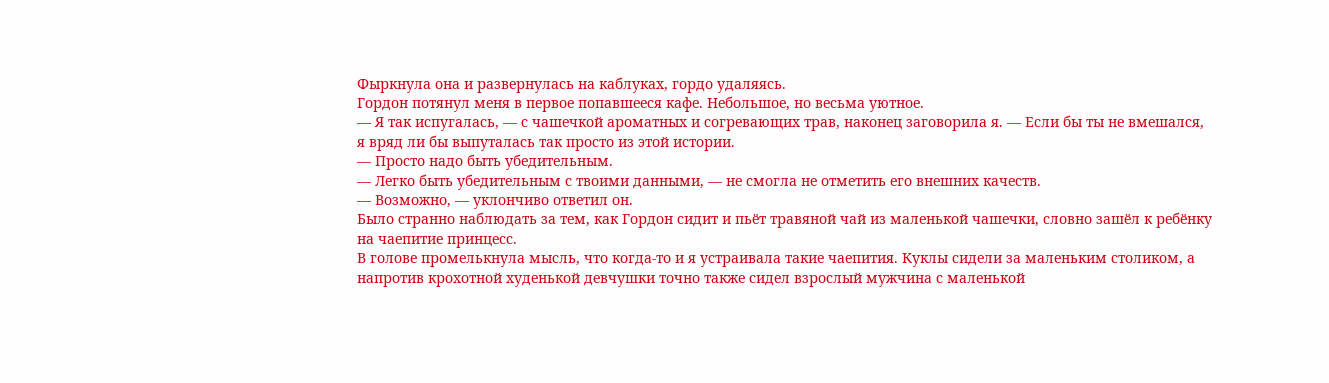Фыркнула она и развернулась на каблуках, гордо удаляясь.
Гордон потянул меня в первое попавшееся кафе. Небольшое, но весьма уютное.
— Я так испугалась, — с чашечкой ароматных и согревающих трав, наконец заговорила я. — Если бы ты не вмешался, я вряд ли бы выпуталась так просто из этой истории.
— Просто надо быть убедительным.
— Легко быть убедительным с твоими данными, — не смогла не отметить его внешних качеств.
— Возможно, — уклончиво ответил он.
Было странно наблюдать за тем, как Гордон сидит и пьёт травяной чай из маленькой чашечки, словно зашёл к ребёнку на чаепитие принцесс.
В голове промелькнула мысль, что когда-то и я устраивала такие чаепития. Куклы сидели за маленьким столиком, а напротив крохотной худенькой девчушки точно также сидел взрослый мужчина с маленькой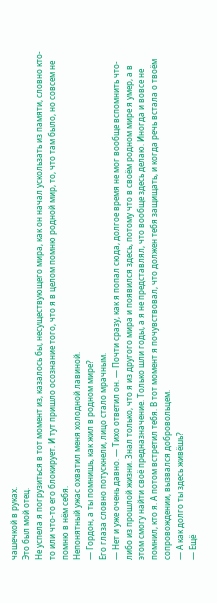чашечкой в руках.
Это был мой отец.
Не успела я погрузиться в тот момент из, казалось бы, несуществующего мира, как он начал ускользать из памяти, словно кто-то или что-то его блокирует. И тут пришло осознание того, что я в целом помню родной мир, то, что там было, но совсем не помню в нём себя.
Непонятный ужас охватил меня холодной лавиной.
— Гордон, а ты помнишь, как жил в родном мире?
Его глаза словно потускнели, лицо стало мрачным.
— Нет и уже очень давно. — Тихо ответил он. — Почти сразу, как я попал сюда, долгое время не мог вообще вспомнить что-либо из прошлой жизни. Знал только, что я из другого мира и появился здесь, потому что в своём родном мире я умер, а в этом смогу найти своё предназначение. Только шли годы, а я не представлял, что вообще здесь делаю. Иногда и вовсе не помнил, кто я. А потом встретил тебя. В тот момент я почувствовал, что должен тебя защищать, и когда речь встала о твоём сопровождении, вызвался добровольцем.
— А как долго ты здесь живёшь?
— Ещё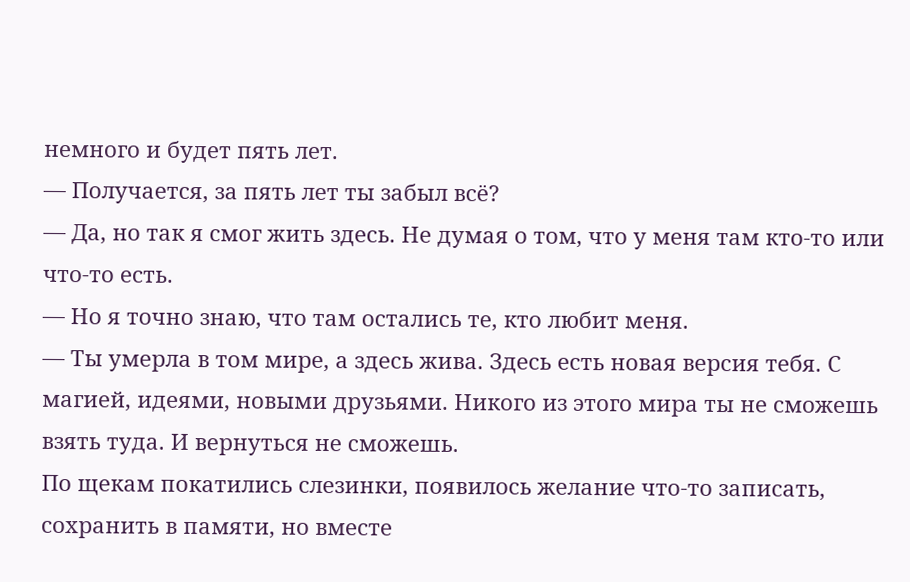немного и будет пять лет.
— Получается, за пять лет ты забыл всё?
— Да, но так я смог жить здесь. Не думая о том, что у меня там кто-то или что-то есть.
— Но я точно знаю, что там остались те, кто любит меня.
— Ты умерла в том мире, а здесь жива. Здесь есть новая версия тебя. С магией, идеями, новыми друзьями. Никого из этого мира ты не сможешь взять туда. И вернуться не сможешь.
По щекам покатились слезинки, появилось желание что-то записать, сохранить в памяти, но вместе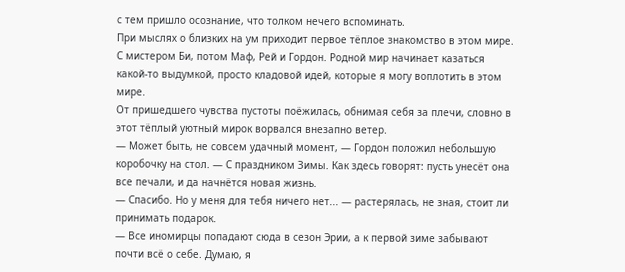с тем пришло осознание, что толком нечего вспоминать.
При мыслях о близких на ум приходит первое тёплое знакомство в этом мире. С мистером Би, потом Маф, Рей и Гордон. Родной мир начинает казаться какой-то выдумкой, просто кладовой идей, которые я могу воплотить в этом мире.
От пришедшего чувства пустоты поёжилась, обнимая себя за плечи, словно в этот тёплый уютный мирок ворвался внезапно ветер.
— Может быть, не совсем удачный момент, — Гордон положил небольшую коробочку на стол. — С праздником Зимы. Как здесь говорят: пусть унесёт она все печали, и да начнётся новая жизнь.
— Спасибо. Но у меня для тебя ничего нет... — растерялась, не зная, стоит ли принимать подарок.
— Все иномирцы попадают сюда в сезон Эрии, а к первой зиме забывают почти всё о себе. Думаю, я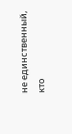не единственный, кто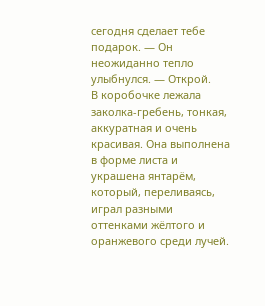сегодня сделает тебе подарок. — Он неожиданно тепло улыбнулся. — Открой.
В коробочке лежала заколка-гребень, тонкая, аккуратная и очень красивая. Она выполнена в форме листа и украшена янтарём, который, переливаясь, играл разными оттенками жёлтого и оранжевого среди лучей.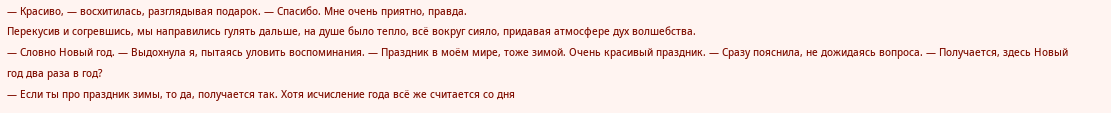— Красиво, — восхитилась, разглядывая подарок. — Спасибо. Мне очень приятно, правда.
Перекусив и согревшись, мы направились гулять дальше, на душе было тепло, всё вокруг сияло, придавая атмосфере дух волшебства.
— Словно Новый год. — Выдохнула я, пытаясь уловить воспоминания. — Праздник в моём мире, тоже зимой. Очень красивый праздник. — Сразу пояснила, не дожидаясь вопроса. — Получается, здесь Новый год два раза в год?
— Если ты про праздник зимы, то да, получается так. Хотя исчисление года всё же считается со дня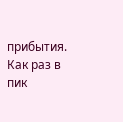прибытия. Как раз в пик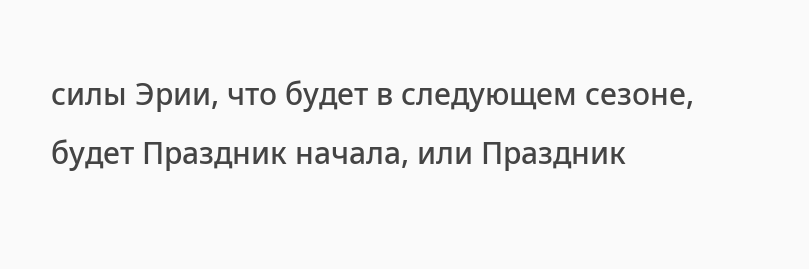силы Эрии, что будет в следующем сезоне, будет Праздник начала, или Праздник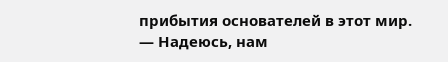прибытия основателей в этот мир.
— Надеюсь, нам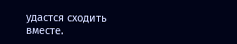удастся сходить вместе.